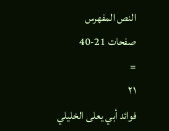النص المفهرس
صفحات 21-40
=
٢١
فوائد أبي يعلى الخليلي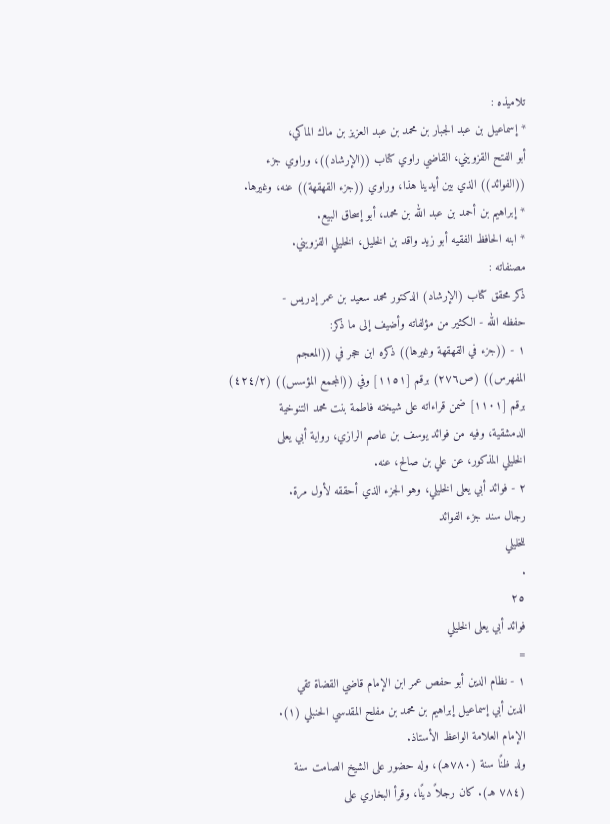تلاميذه :
* إسماعيل بن عبد الجبار بن محمد بن عبد العزيز بن ماك الماكي،
أبو الفتح القزويني، القاضي راوي كتاب ((الإرشاد))، وراوي جزء
((الفوائد)) الذي بين أيدينا هذا، وراوي ((جزء القهقهة)) عنه، وغيرها.
* إبراهيم بن أحمد بن عبد الله بن محمد، أبو إسحاق البيع.
* ابنه الحافظ الفقيه أبو زيد واقد بن الخليل، الخليلي القزويني.
مصنفاته :
ذکر محقق کتاب (الإرشاد) الدكتور محمد سعید بن عمر إدريس -
حفظه الله - الكثير من مؤلفاته وأضيف إلى ما ذكر:
١ - ((جزء في القهقهة وغيرها)) ذكره ابن حجر في ((المعجم
المفهرس)) (ص٢٧٦) برقم [١١٥١] وفي ((المجمع المؤسس)) (٤٢٤/٢)
برقم [١١٠١] ضمن قراءاته على شيخته فاطمة بنت محمد التنوخية
الدمشقية، وفيه من فوائد يوسف بن عاصم الرازي، رواية أبي يعلى
الخليلي المذكور، عن علي بن صالح، عنه.
٢ - فوائد أبي يعلى الخليلي، وهو الجزء الذي أحققه لأول مرة.
رجال سند جزء الفوائد
للخليلي
.
٢٥
فوائد أبي يعلى الخليلي
=
١ - نظام الدين أبو حفص عمر ابن الإمام قاضي القضاة تقي
الدين أبي إسماعيل إبراهيم بن محمد بن مفلح المقدسي الحنبلي (١).
الإمام العلامة الواعظ الأستاذ.
ولد ظنًا سنة (٧٨٠هـ)، وله حضور على الشيخ الصامت سنة
(٧٨٤ هـ). كان رجلاً دينًا، وقرأ البخاري على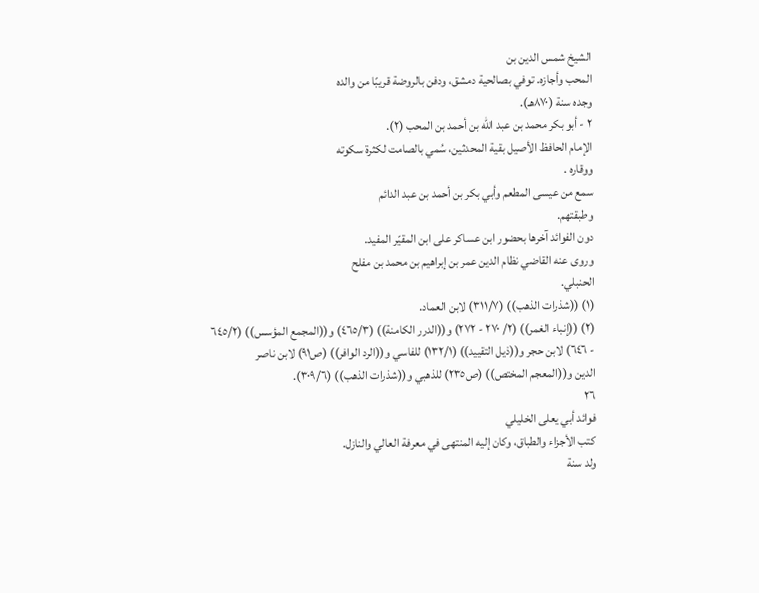الشيخ شمس الدين بن
المحب وأجازه. توفي بصالحية دمشق، ودفن بالروضة قريبًا من والده
وجده سنة (٨٧٠هـ).
٢ - أبو بكر محمد بن عبد الله بن أحمد بن المحب (٢).
الإمام الحافظ الأصيل بقية المحدثين، سُمي بالصامت لكثرة سكوته
ووقاره .
سمع من عيسى المطعم وأبي بكر بن أحمد بن عبد الدائم
وطبقتهم.
دون الفوائد آخرها بحضور ابن عساكر على ابن المقيّر المفيد.
وروى عنه القاضي نظام الدين عمر بن إبراهيم بن محمد بن مفلح
الحنبلي.
(١) ((شذرات الذهب)) (٣١١/٧) لابن العماد.
(٢) ((إنباء الغمر)) (٢/ ٢٧٠ - ٢٧٢) و((الدرر الكامنة)) (٤٦٥/٣) و((المجمع المؤسس)) (٦٤٥/٢
- ٦٤٦) لابن حجر و((ذيل التقييد)) (١٣٢/١) للفاسي و((الرد الوافر)) (ص٩١) لابن ناصر
الدين و((المعجم المختص)) (ص٢٣٥) للذهبي و((شذرات الذهب)) (٣٠٩/٦).
٢٦
فوائد أبي يعلى الخليلي
كتب الأجزاء والطباق، وكان إليه المنتهى في معرفة العالي والنازل.
ولد سنة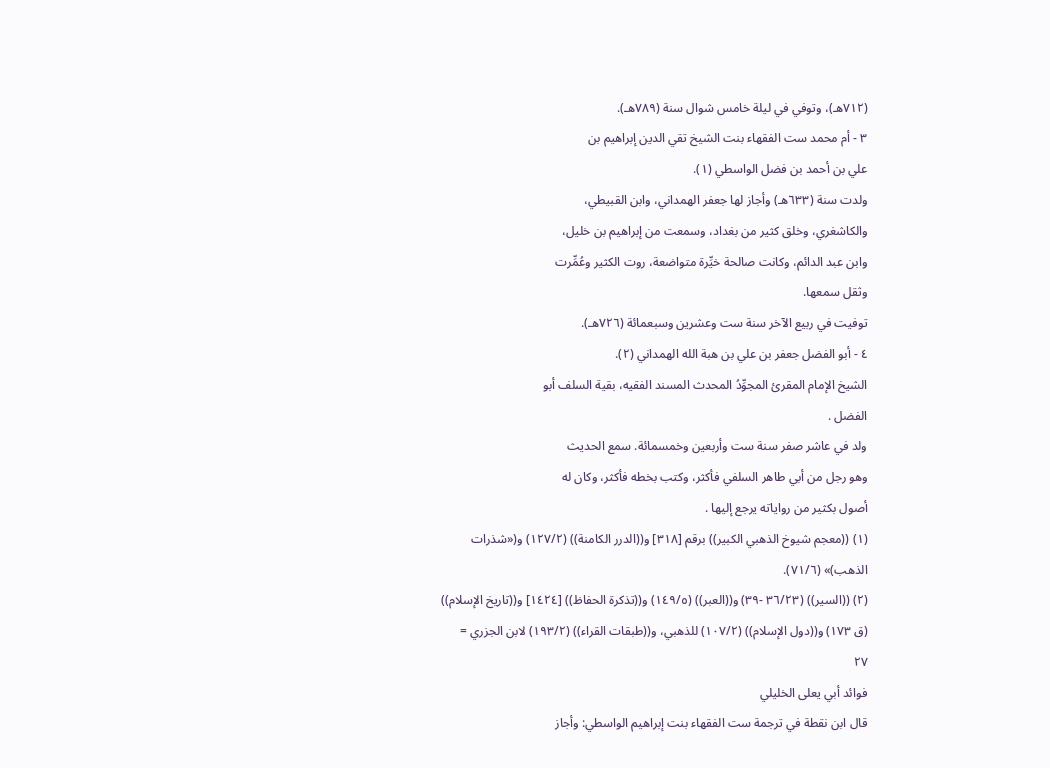(٧١٢هـ)، وتوفي في ليلة خامس شوال سنة (٧٨٩هـ).
٣ - أم محمد ست الفقهاء بنت الشيخ تقي الدين إبراهيم بن
علي بن أحمد بن فضل الواسطي (١).
ولدت سنة (٦٣٣هـ) وأجاز لها جعفر الهمداني، وابن القبيطي،
والكاشغري، وخلق كثير من بغداد، وسمعت من إبراهيم بن خليل،
وابن عبد الدائم، وكانت صالحة خيِّرة متواضعة، روت الكثير وعُمِّرت
وثقل سمعها.
توفيت في ربيع الآخر سنة ست وعشرين وسبعمائة (٧٢٦هـ).
٤ - أبو الفضل جعفر بن علي بن هبة الله الهمداني (٢).
الشيخ الإمام المقرئ المجوِّدُ المحدث المسند الفقيه، بقية السلف أبو
الفضل .
ولد في عاشر صفر سنة ست وأربعين وخمسمائة. سمع الحديث
وهو رجل من أبي طاهر السلفي فأكثر، وكتب بخطه فأكثر، وكان له
أصول بكثير من رواياته يرجع إليها .
(١) ((معجم شيوخ الذهبي الكبير)) برقم [٣١٨] و((الدرر الكامنة)) (١٢٧/٢) و(«شذرات
الذهب)» (٧١/٦).
(٢) ((السير)) (٣٦/٢٣ -٣٩) و((العبر)) (١٤٩/٥) و((تذكرة الحفاظ)) [١٤٢٤] و((تاريخ الإسلام))
(ق ١٧٣) و((دول الإسلام)) (١٠٧/٢) للذهبي، و((طبقات القراء)) (١٩٣/٢) لابن الجزري =
٢٧
فوائد أبي يعلى الخليلي
قال ابن نقطة في ترجمة ست الفقهاء بنت إبراهيم الواسطي: وأجاز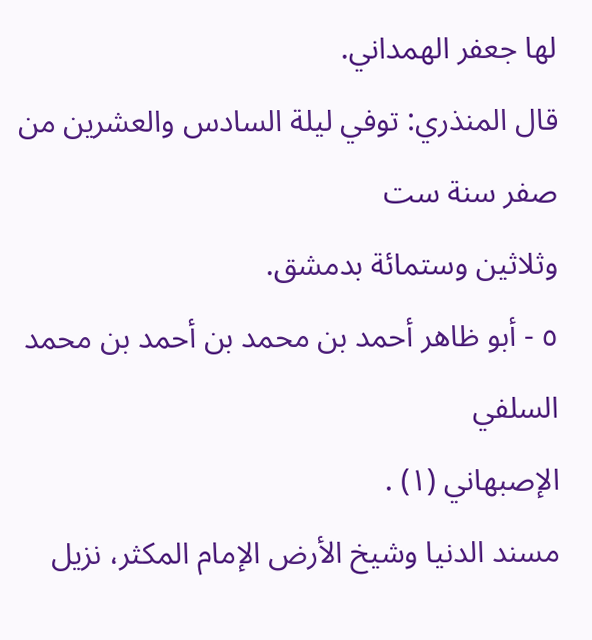لها جعفر الهمداني.
قال المنذري: توفي ليلة السادس والعشرين من صفر سنة ست
وثلاثین وستمائة بدمشق.
٥ - أبو ظاهر أحمد بن محمد بن أحمد بن محمد السلفي
الإصبهاني (١) .
مسند الدنيا وشيخ الأرض الإمام المكثر، نزيل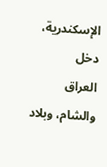الإسكندرية، دخل
العراق والشام، وبلاد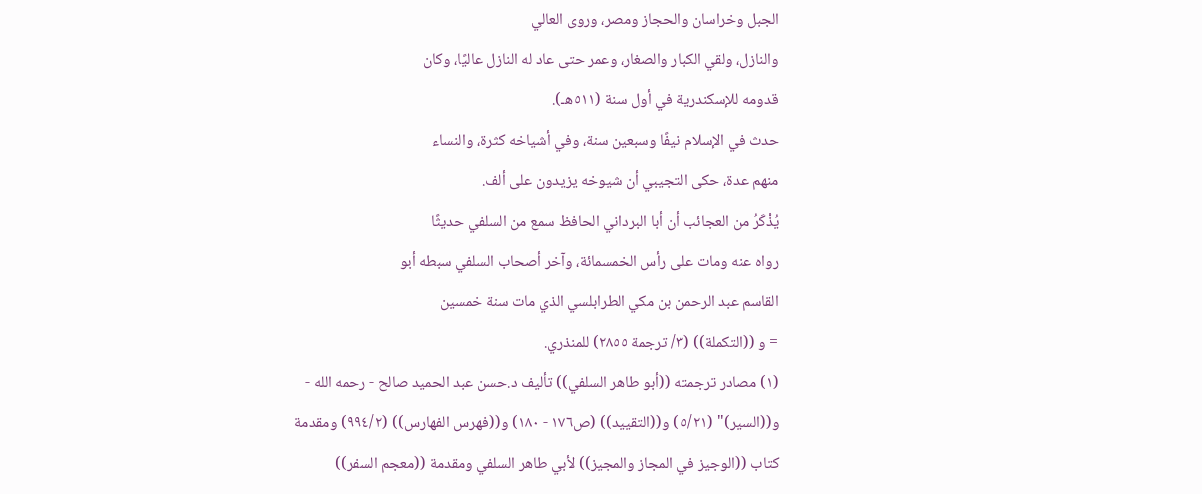الجبل وخراسان والحجاز ومصر، وروى العالي
والنازل، ولقي الكبار والصغار، وعمر حتى عاد له النازل عاليًا، وكان
قدومه للإسكندرية في أول سنة (٥١١هـ).
حدث في الإسلام نيفًا وسبعين سنة، وفي أشياخه كثرة، والنساء
منهم عدة، حكى التجيبي أن شيوخه يزيدون على ألف.
يُذْكَرُ من العجائب أن أبا البرداني الحافظ سمع من السلفي حديثًا
رواه عنه ومات على رأس الخمسمائة، وآخر أصحاب السلفي سبطه أبو
القاسم عبد الرحمن بن مكي الطرابلسي الذي مات سنة خمسين
= و ((التكملة)) (٣/ ترجمة ٢٨٥٥) للمنذري.
(١) مصادر ترجمته ((أبو طاهر السلفي)) تأليف د.حسن عبد الحميد صالح - رحمه الله -
و((السير)" (٥/٢١) و((التقييد)) (ص١٧٦ - ١٨٠) و((فهرس الفهارس)) (٩٩٤/٢) ومقدمة
كتاب ((الوجيز في المجاز والمجيز)) لأبي طاهر السلفي ومقدمة ((معجم السفر))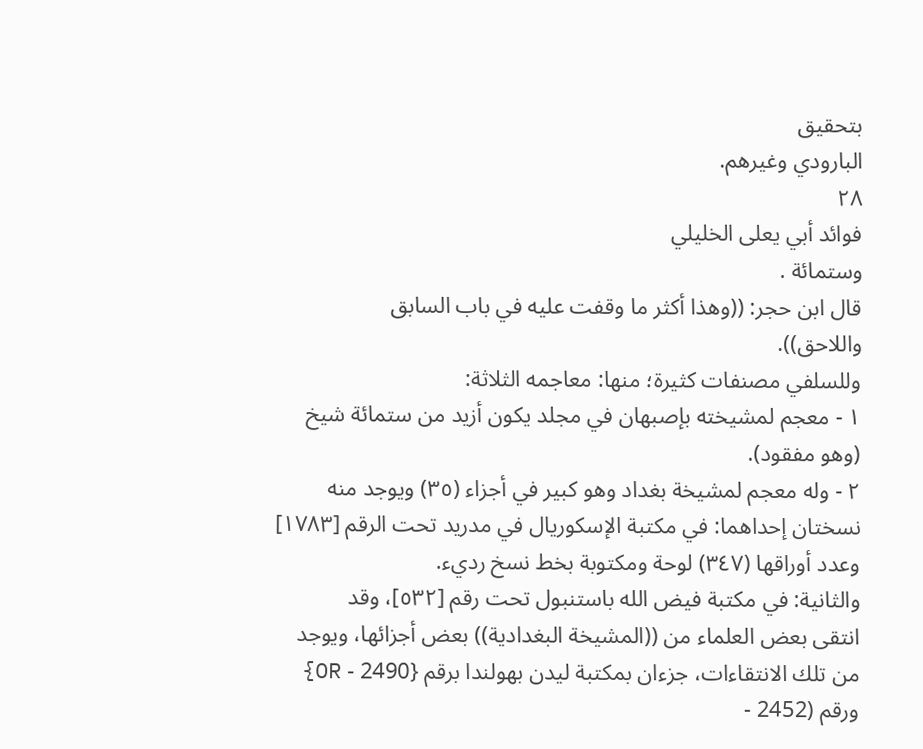بتحقيق
البارودي وغيرهم.
٢٨
فوائد أبي يعلى الخليلي
وستمائة .
قال ابن حجر: ((وهذا أكثر ما وقفت عليه في باب السابق
واللاحق)).
وللسلفي مصنفات كثيرة؛ منها: معاجمه الثلاثة:
١ - معجم لمشيخته بإصبهان في مجلد يكون أزيد من ستمائة شيخ
(وهو مفقود).
٢ - وله معجم لمشيخة بغداد وهو كبير في أجزاء (٣٥) ويوجد منه
نسختان إحداهما: في مكتبة الإسكوريال في مدريد تحت الرقم [١٧٨٣]
وعدد أوراقها (٣٤٧) لوحة ومكتوبة بخط نسخ رديء.
والثانية: في مكتبة فيض الله باستنبول تحت رقم [٥٣٢]، وقد
انتقى بعض العلماء من ((المشيخة البغدادية)) بعض أجزائها، ويوجد
من تلك الانتقاءات، جزءان بمكتبة ليدن بهولندا برقم {2490 - OR}
ورقم (2452 -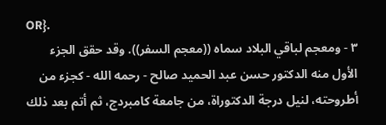OR}.
٣ - ومعجم لباقي البلاد سماه ((معجم السفر)). وقد حقق الجزء
الأول منه الدكتور حسن عبد الحميد صالح - رحمه الله - كجزء من
أطروحته، لنيل درجة الدكتوراة، من جامعة كامبردج، ثم أتم بعد ذلك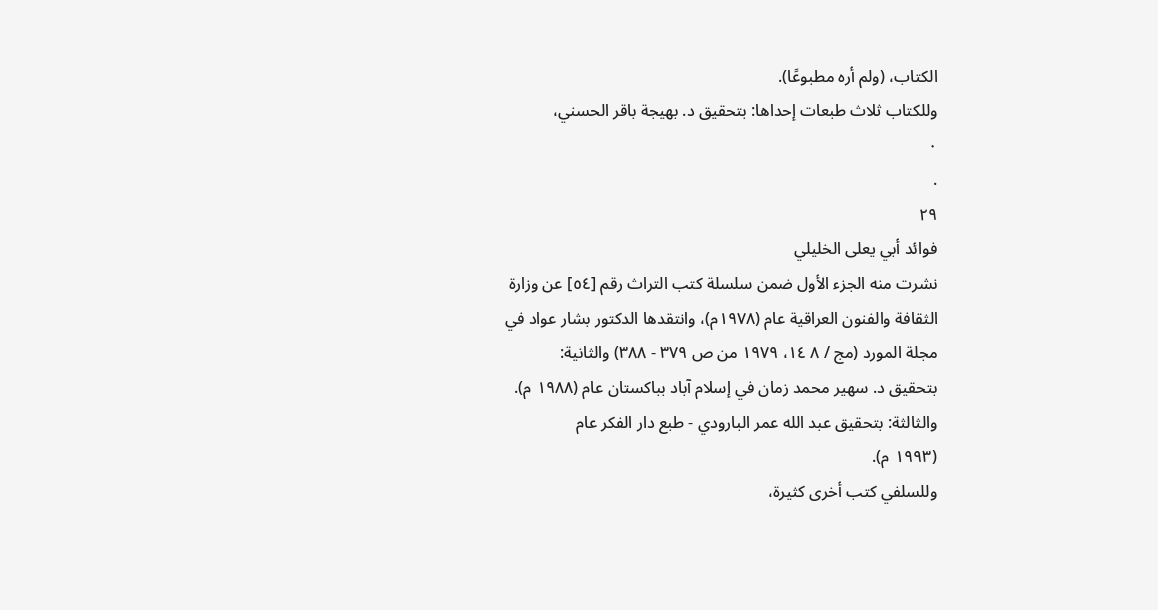الكتاب، (ولم أره مطبوعًا).
وللكتاب ثلاث طبعات إحداها: بتحقيق د. بهيجة باقر الحسني،
٠
.
٢٩
فوائد أبي يعلى الخليلي
نشرت منه الجزء الأول ضمن سلسلة كتب التراث رقم [٥٤] عن وزارة
الثقافة والفنون العراقية عام (١٩٧٨م)، وانتقدها الدكتور بشار عواد في
مجلة المورد (مج / ٨ ١٤، ١٩٧٩ من ص ٣٧٩ - ٣٨٨) والثانية:
بتحقیق د. سهير محمد زمان في إسلام آباد بباكستان عام (١٩٨٨ م).
والثالثة: بتحقيق عبد الله عمر البارودي - طبع دار الفكر عام
(١٩٩٣ م).
وللسلفي كتب أخرى كثيرة،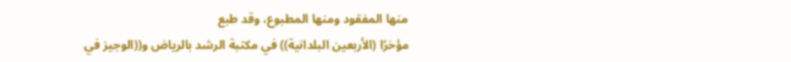منها المفقود ومنها المطبوع، وقد طبع
مؤخرًا (الأربعين البلدانية)) في مكتبة الرشد بالرياض و((الوجيز في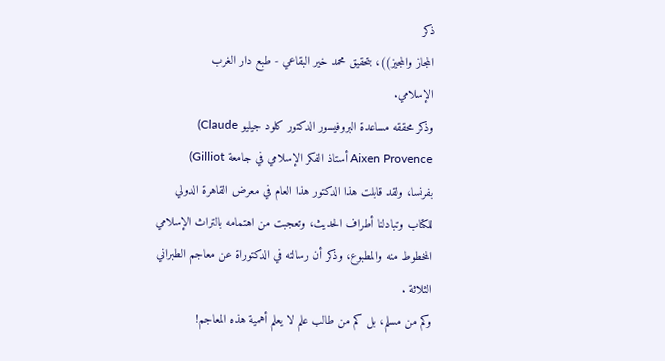ذكر
المجاز والمجيز))، بتحقيق محمد خير البقاعي - طبع دار الغرب
الإسلامي.
وذكر محققه مساعدة البروفيسور الدكتور كلود جيليو Claude)
Aixen Provence أستاذ الفكر الإسلامي في جامعة Gilliot)
بفرنسا، ولقد قابلت هذا الدكتور هذا العام في معرض القاهرة الدولي
للكتاب وتبادلنا أطراف الحديث، وتعجبت من اهتمامه بالتراث الإسلامي
المخطوط منه والمطبوع، وذكر أن رسالته في الدكتوراة عن معاجم الطبراني
الثلاثة .
وكم من مسلم، بل كم من طالب علم لا يعلم أهمية هذه المعاجم!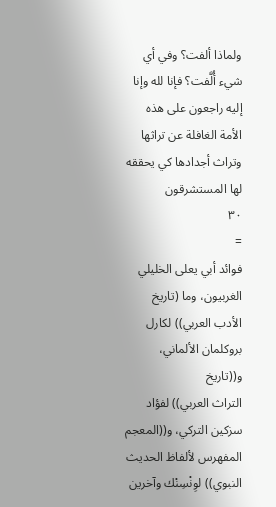ولماذا ألفت؟ وفي أي شيء أُلَّفت؟ فإنا لله وإنا إليه راجعون على هذه
الأمة الغافلة عن تراثها وتراث أجدادها كي يحققه لها المستشرقون
٣٠
=
فوائد أبي يعلى الخليلي
الغربيون، وما (تاريخ الأدب العربي)) لكارل بروكلمان الألماني، و((تاريخ
التراث العربي)) لفؤاد سزكين التركي، و((المعجم المفهرس لألفاظ الحديث
النبوي)) لوِنْسِنْك وآخرين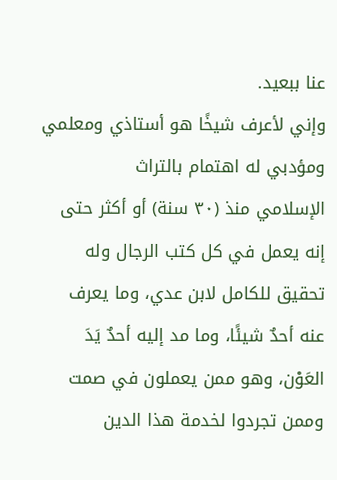عنا ببعيد.
وإني لأعرف شيخًا هو أستاذي ومعلمي ومؤدبي له اهتمام بالتراث
الإسلامي منذ (٣٠ سنة) أو أكثر حتى إنه يعمل في كل كتب الرجال وله
تحقيق للكامل لابن عدي، وما يعرف عنه أحدٌ شيئًا، وما مد إليه أحدٌ يَدَ
العَوْن، وهو ممن يعملون في صمت وممن تجردوا لخدمة هذا الدين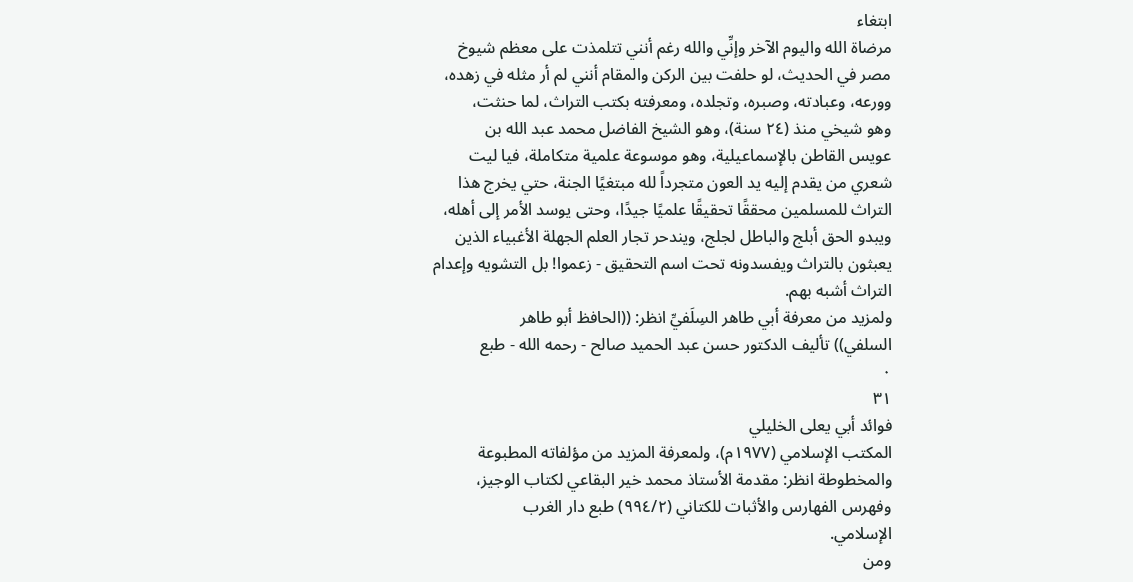ابتغاء
مرضاة الله واليوم الآخر وإنِّي والله رغم أنني تتلمذت على معظم شيوخ
مصر في الحديث، لو حلفت بين الركن والمقام أنني لم أر مثله في زهده،
وورعه، وعبادته، وصبره، وتجلده، ومعرفته بكتب التراث، لما حنثت،
وهو شيخي منذ (٢٤ سنة)، وهو الشيخ الفاضل محمد عبد الله بن
عويس القاطن بالإسماعيلية، وهو موسوعة علمية متكاملة، فيا ليت
شعري من يقدم إليه يد العون متجرداً لله مبتغيًا الجنة، حتي يخرج هذا
التراث للمسلمين محققًا تحقيقًا علميًا جيدًا، وحتى يوسد الأمر إلى أهله،
ويبدو الحق أبلج والباطل لجلج، ويندحر تجار العلم الجهلة الأغبياء الذين
يعبثون بالتراث ويفسدونه تحت اسم التحقيق - زعموا! بل التشويه وإعدام
التراث أشبه بهم.
ولمزيد من معرفة أبي طاهر السِلَفيِّ انظر: ((الحافظ أبو طاهر
السلفي)) تأليف الدكتور حسن عبد الحميد صالح - رحمه الله - طبع
٠
٣١
فوائد أبي يعلى الخليلي
المكتب الإسلامي (١٩٧٧م)، ولمعرفة المزيد من مؤلفاته المطبوعة
والمخطوطة انظر: مقدمة الأستاذ محمد خير البقاعي لكتاب الوجيز،
وفهرس الفهارس والأثبات للكتاني (٩٩٤/٢) طبع دار الغرب
الإسلامي.
ومن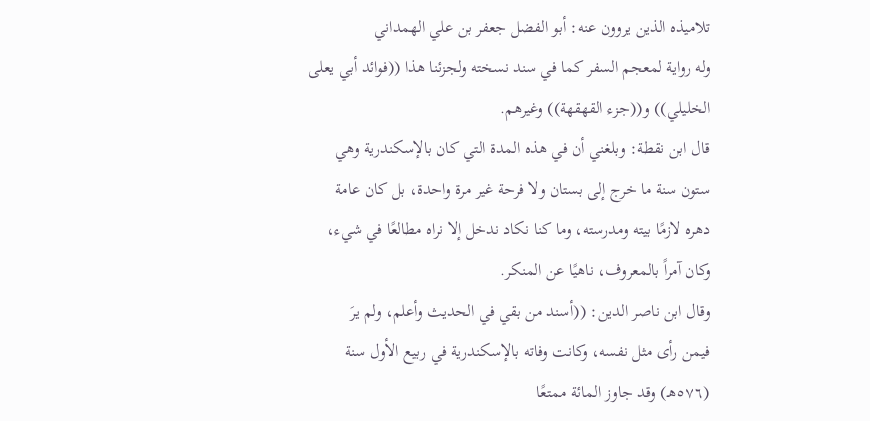تلاميذه الذين يروون عنه: أبو الفضل جعفر بن علي الهمداني
وله رواية لمعجم السفر كما في سند نسخته ولجزئنا هذا ((فوائد أبي يعلى
الخليلي)) و((جزء القهقهة)) وغيرهم.
قال ابن نقطة: وبلغني أن في هذه المدة التي كان بالإسكندرية وهي
ستون سنة ما خرج إلى بستان ولا فرحة غير مرة واحدة، بل كان عامة
دهره لازمًا بيته ومدرسته، وما كنا نكاد ندخل إلا نراه مطالعًا في شيء،
وكان آمراً بالمعروف، ناهيًا عن المنكر.
وقال ابن ناصر الدين: ((أسند من بقي في الحديث وأعلم، ولم يرَ
فيمن رأى مثل نفسه، وكانت وفاته بالإسكندرية في ربيع الأول سنة
(٥٧٦هـ) وقد جاوز المائة ممتعًا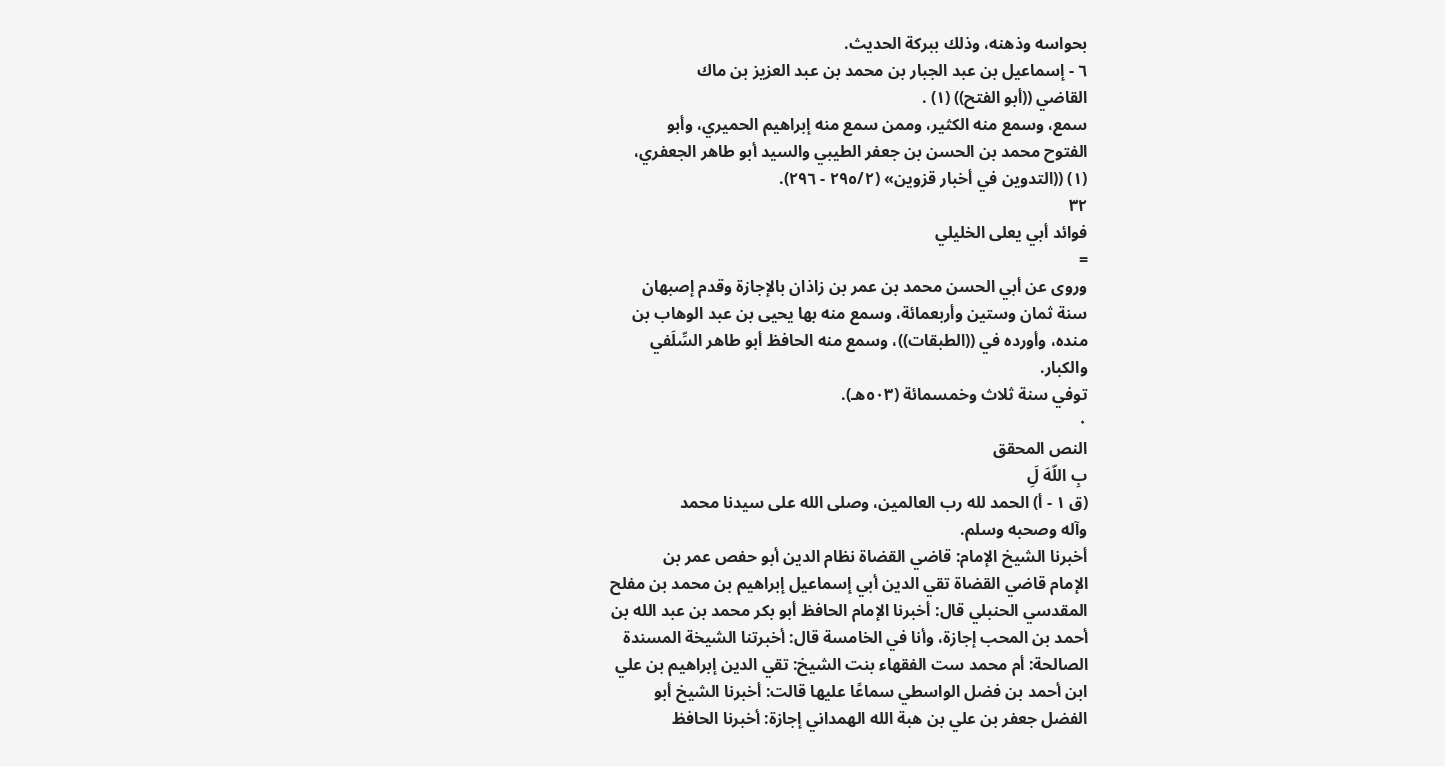بحواسه وذهنه، وذلك ببركة الحديث.
٦ - إسماعيل بن عبد الجبار بن محمد بن عبد العزيز بن ماك
القاضي ((أبو الفتح)) (١) .
سمع، وسمع منه الكثير، وممن سمع منه إبراهيم الحميري، وأبو
الفتوح محمد بن الحسن بن جعفر الطيبي والسيد أبو طاهر الجعفري،
(١) ((التدوين في أخبار قزوين» (٢٩٥/٢ - ٢٩٦).
٣٢
فوائد أبي يعلى الخليلي
=
وروى عن أبي الحسن محمد بن عمر بن زاذان بالإجازة وقدم إصبهان
سنة ثمان وستين وأربعمائة، وسمع منه بها يحيى بن عبد الوهاب بن
منده، وأورده في ((الطبقات))، وسمع منه الحافظ أبو طاهر السِّلَفي
والكبار.
توفي سنة ثلاث وخمسمائة (٥٠٣هـ).
٠
النص المحقق
بِ اللّهَ لَِ
(ق ١ - أ) الحمد لله رب العالمين، وصلى الله على سيدنا محمد
وآله وصحبه وسلم.
أخبرنا الشيخ الإمام: قاضي القضاة نظام الدين أبو حفص عمر بن
الإمام قاضي القضاة تقي الدين أبي إسماعيل إبراهيم بن محمد بن مفلح
المقدسي الحنبلي قال: أخبرنا الإمام الحافظ أبو بكر محمد بن عبد الله بن
أحمد بن المحب إجازة، وأنا في الخامسة قال: أخبرتنا الشيخة المسندة
الصالحة: أم محمد ست الفقهاء بنت الشيخ: تقي الدين إبراهيم بن علي
ابن أحمد بن فضل الواسطي سماعًا عليها قالت: أخبرنا الشيخ أبو
الفضل جعفر بن علي بن هبة الله الهمداني إجازة: أخبرنا الحافظ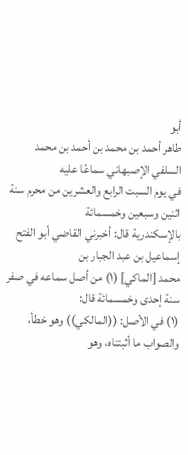أبو
طاهر أحمد بن محمد بن أحمد بن محمد السلفي الإصبهاني سماعًا عليه
في يوم السبت الرابع والعشرين من محرم سنة اثنين وسبعين وخمسمائة
بالإسكندرية قال: أخبرني القاضي أبو الفتح إسماعيل بن عبد الجبار بن
محمد [الماكي] (١) من أصل سماعه في صفر سنة إحدى وخمسمائة قال:
(١) في الأصل: ((المالكي)) وهو خطأ، والصواب ما أثبتناه، وهو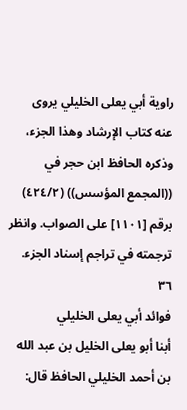راوية أبي يعلى الخليلي يروى
عنه كتاب الإرشاد وهذا الجزء، وذكره الحافظ ابن حجر في ((المجمع المؤسس)) (٤٢٤/٢)
برقم [١١٠١] على الصواب. وانظر ترجمته في تراجم إسناد الجزء.
٣٦
فوائد أبي يعلى الخليلي
أبنا أبو يعلى الخليل بن عبد الله بن أحمد الخليلي الحافظ قال: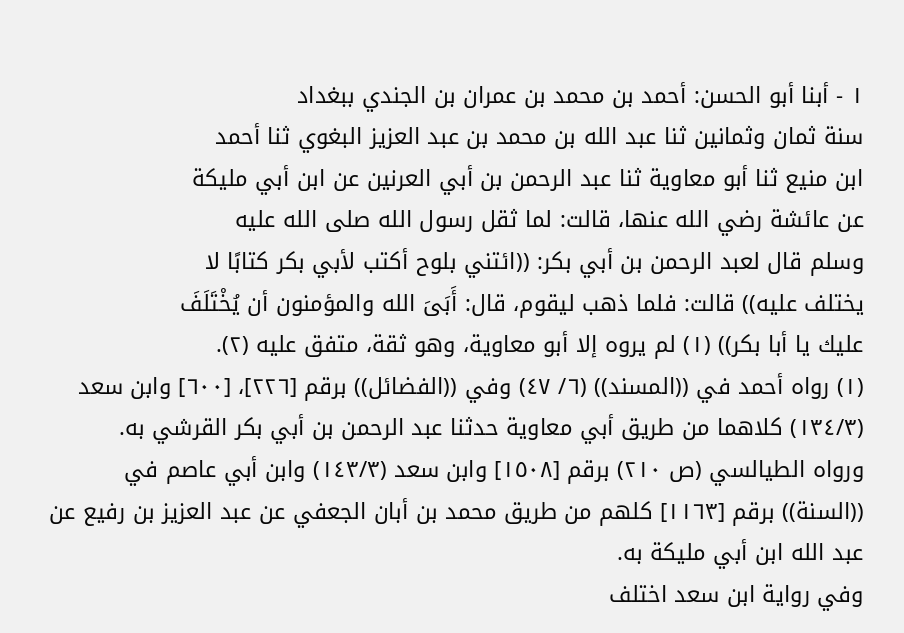١ - أبنا أبو الحسن: أحمد بن محمد بن عمران بن الجندي ببغداد
سنة ثمان وثمانين ثنا عبد الله بن محمد بن عبد العزيز البغوي ثنا أحمد
ابن منيع ثنا أبو معاوية ثنا عبد الرحمن بن أبي العرنين عن ابن أبي مليكة
عن عائشة رضي الله عنها، قالت: لما ثقل رسول الله صلى الله عليه
وسلم قال لعبد الرحمن بن أبي بكر: ((ائتني بلوح أكتب لأبي بكر كتابًا لا
يختلف عليه)) قالت: فلما ذهب ليقوم، قال: أَبَىَ الله والمؤمنون أن يُخْتَلَفَ
عليك يا أبا بكر)) (١) لم يروه إلا أبو معاوية، وهو ثقة، متفق عليه (٢).
(١) رواه أحمد في ((المسند)) (٦/ ٤٧) وفي ((الفضائل)) برقم [٢٢٦]، [٦٠٠] وابن سعد
(١٣٤/٣) كلاهما من طريق أبي معاوية حدثنا عبد الرحمن بن أبي بكر القرشي به.
ورواه الطيالسي (ص ٢١٠) برقم [١٥٠٨] وابن سعد (١٤٣/٣) وابن أبي عاصم في
((السنة)) برقم [١١٦٣] كلهم من طريق محمد بن أبان الجعفي عن عبد العزيز بن رفيع عن
عبد الله ابن أبي مليكة به.
وفي رواية ابن سعد اختلف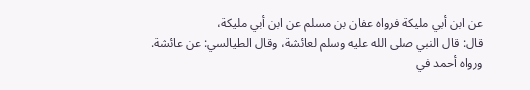عن ابن أبي مليكة فرواه عفان بن مسلم عن ابن أبي مليكة،
قال: قال النبي صلى الله عليه وسلم لعائشة، وقال الطيالسي: عن عائشة.
ورواه أحمد في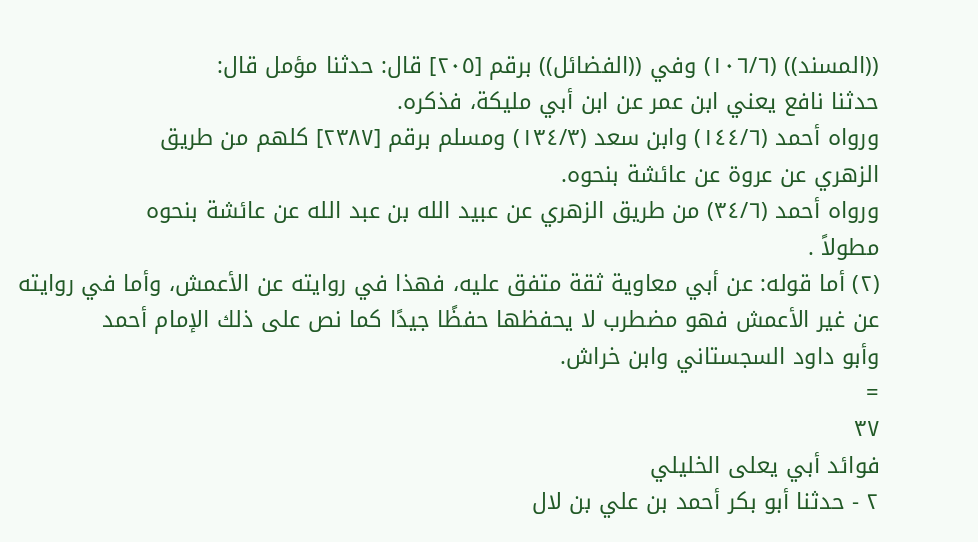((المسند)) (١٠٦/٦) وفي ((الفضائل)) برقم [٢٠٥] قال: حدثنا مؤمل قال:
حدثنا نافع يعني ابن عمر عن ابن أبي مليكة، فذكره.
ورواه أحمد (١٤٤/٦) وابن سعد (١٣٤/٣) ومسلم برقم [٢٣٨٧] كلهم من طريق
الزهري عن عروة عن عائشة بنحوه.
ورواه أحمد (٣٤/٦) من طريق الزهري عن عبيد الله بن عبد الله عن عائشة بنحوه
مطولاً .
(٢) أما قوله: عن أبي معاوية ثقة متفق عليه، فهذا في روايته عن الأعمش، وأما في روايته
عن غير الأعمش فهو مضطرب لا يحفظها حفظًا جيدًا كما نص على ذلك الإمام أحمد
وأبو داود السجستاني وابن خراش.
=
٣٧
فوائد أبي يعلى الخليلي
٢ - حدثنا أبو بكر أحمد بن علي بن لال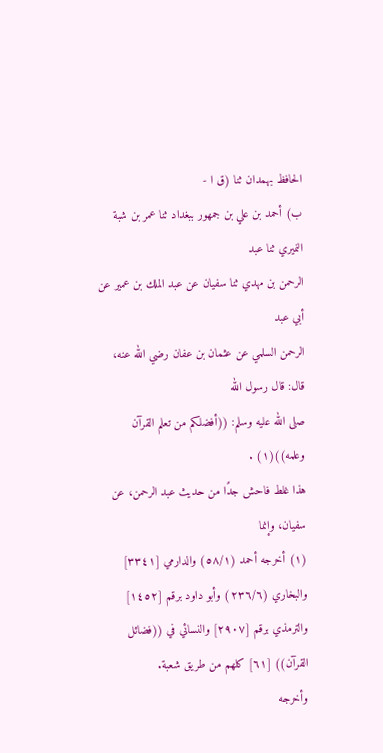الحافظ بهمدان ثنا (ق ا -
ب) أحمد بن علي بن جمهور ببغداد ثنا عمر بن شبة النميري ثنا عبد
الرحمن بن مهدي ثنا سفيان عن عبد الملك بن عمير عن أبي عبد
الرحمن السلمي عن عثمان بن عفان رضي الله عنه، قال: قال رسول الله
صلى الله عليه وسلم: ((أفضلكم من تعلم القرآن وعلمه))(١) .
هذا غلط فاحش جدًا من حديث عبد الرحمن، عن سفيان، وإنما
(١) أخرجه أحمد (٥٨/١) والدارمي [٣٣٤١] والبخاري (٢٣٦/٦) وأبو داود برقم [١٤٥٢]
والترمذي برقم [٢٩٠٧] والنسائي في ((فضائل القرآن)) [٦١] كلهم من طريق شعبة.
وأخرجه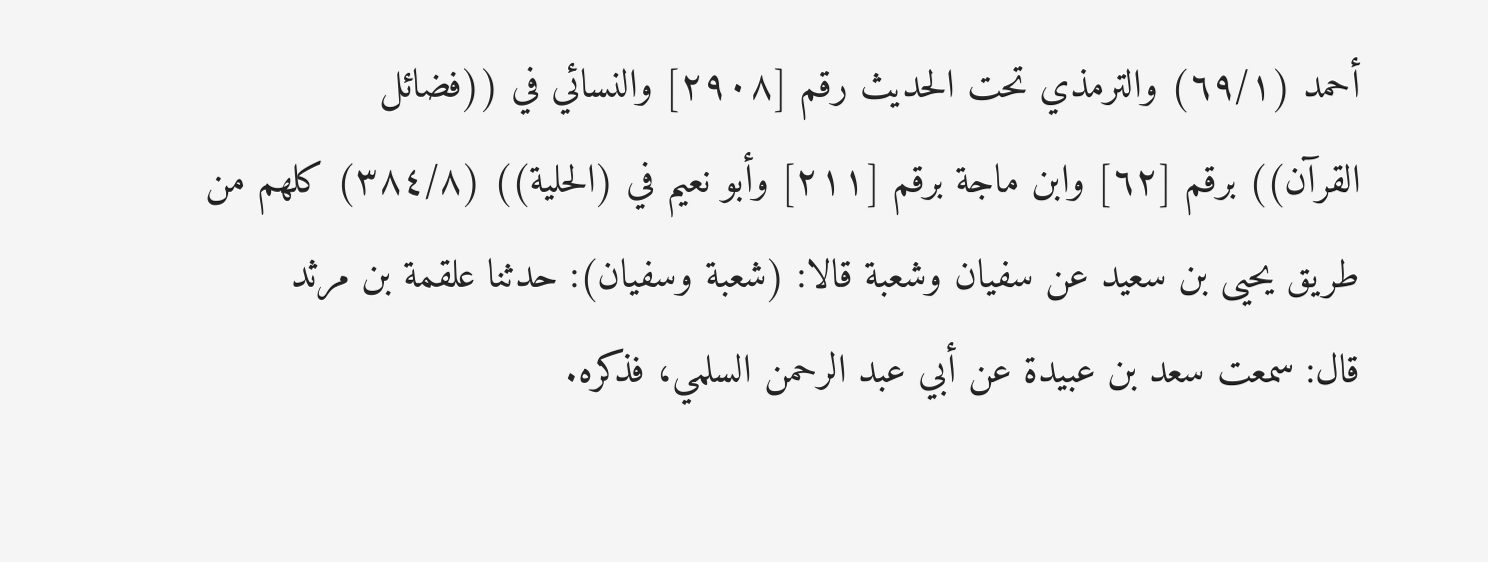أحمد (٦٩/١) والترمذي تحت الحديث رقم [٢٩٠٨] والنسائي في ((فضائل
القرآن)) برقم [٦٢] وابن ماجة برقم [٢١١] وأبو نعيم في (الحلية)) (٣٨٤/٨) كلهم من
طريق يحيى بن سعيد عن سفيان وشعبة قالا: (شعبة وسفيان): حدثنا علقمة بن مرثد
قال: سمعت سعد بن عبيدة عن أبي عبد الرحمن السلمي، فذكره.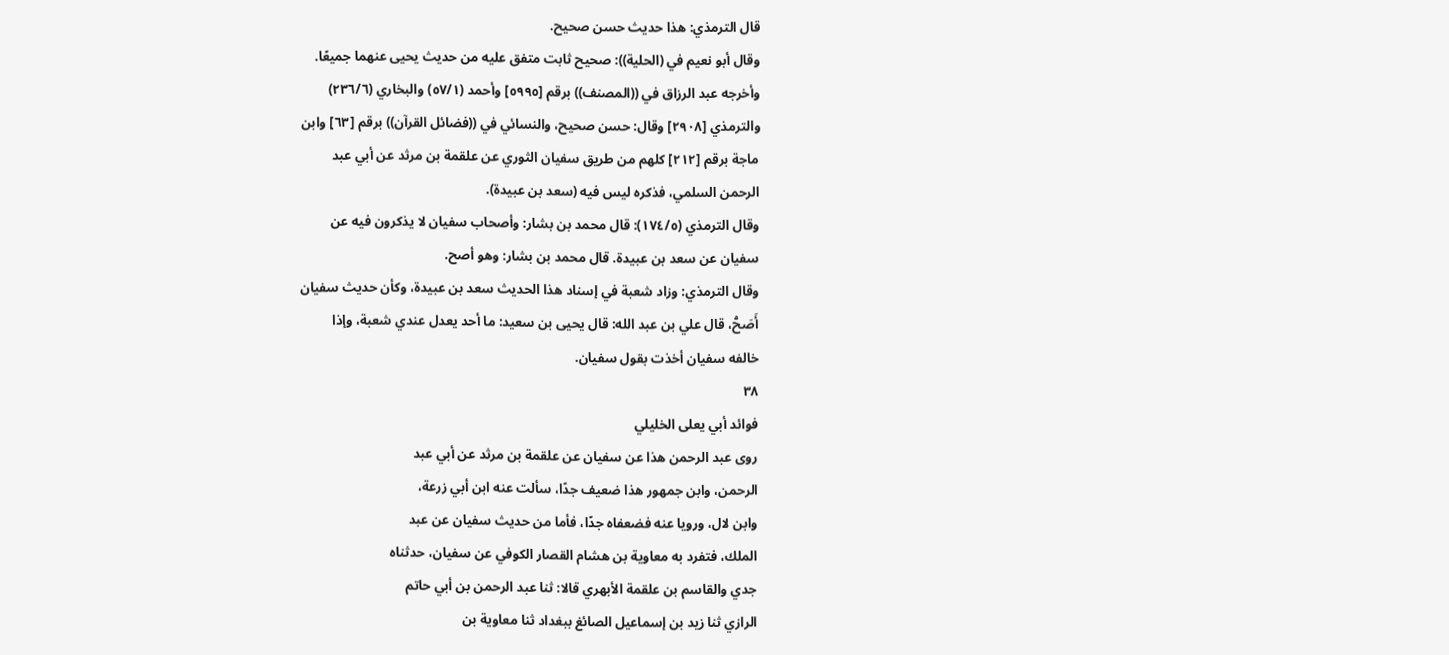قال الترمذي: هذا حديث حسن صحيح.
وقال أبو نعيم في (الحلية)): صحيح ثابت متفق عليه من حديث يحيى عنهما جميعًا.
وأخرجه عبد الرزاق في ((المصنف)) برقم [٥٩٩٥] وأحمد (٥٧/١) والبخاري (٢٣٦/٦)
والترمذي [٢٩٠٨] وقال: حسن صحيح، والنسائي في ((فضائل القرآن)) برقم [٦٣] وابن
ماجة برقم [٢١٢] كلهم من طريق سفيان الثوري عن علقمة بن مرثد عن أبي عبد
الرحمن السلمي، فذكره ليس فيه (سعد بن عبيدة).
وقال الترمذي (١٧٤/٥): قال محمد بن بشار: وأصحاب سفيان لا يذكرون فيه عن
سفيان عن سعد بن عبيدة. قال محمد بن بشار: وهو أصح.
وقال الترمذي: وزاد شعبة في إسناد هذا الحديث سعد بن عبيدة، وكأن حديث سفيان
أَصَحُّ، قال علي بن عبد الله: قال يحيى بن سعيد: ما أحد يعدل عندي شعبة، وإذا
خالفه سفيان أخذت بقول سفيان.
٣٨
فوائد أبي يعلى الخليلي
روى عبد الرحمن هذا عن سفيان عن علقمة بن مرثد عن أبي عبد
الرحمن، وابن جمهور هذا ضعيف جدًا، سألت عنه ابن أبي زرعة،
وابن لال، ورويا عنه فضعفاه جدًا، فأما من حديث سفيان عن عبد
الملك، فتفرد به معاوية بن هشام القصار الكوفي عن سفيان، حدثناه
جدي والقاسم بن علقمة الأبهري قالا: ثنا عبد الرحمن بن أبي حاتم
الرازي ثنا زيد بن إسماعيل الصائغ ببغداد ثنا معاوية بن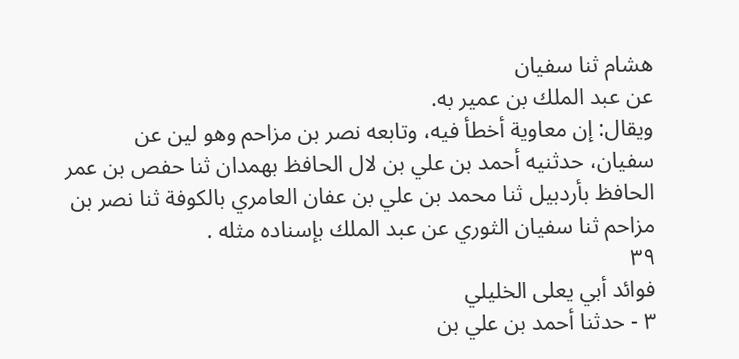هشام ثنا سفيان
عن عبد الملك بن عمير به.
ويقال: إن معاوية أخطأ فيه، وتابعه نصر بن مزاحم وهو لين عن
سفيان، حدثنيه أحمد بن علي بن لال الحافظ بهمدان ثنا حفص بن عمر
الحافظ بأردبيل ثنا محمد بن علي بن عفان العامري بالكوفة ثنا نصر بن
مزاحم ثنا سفيان الثوري عن عبد الملك بإسناده مثله .
٣٩
فوائد أبي يعلى الخليلي
٣ - حدثنا أحمد بن علي بن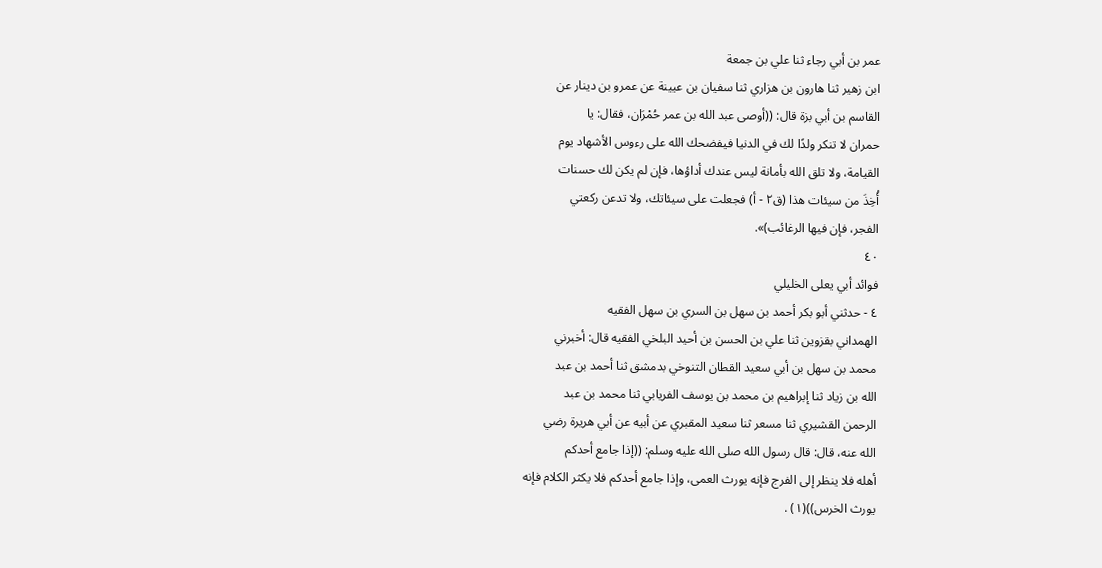عمر بن أبي رجاء ثنا علي بن جمعة
ابن زهير ثنا هارون بن هزاري ثنا سفيان بن عيينة عن عمرو بن دينار عن
القاسم بن أبي بزة قال: ((أوصى عبد الله بن عمر حُمْرَان، فقال: يا
حمران لا تنكر ولدًا لك في الدنيا فيفضحك الله على رءوس الأشهاد يوم
القيامة، ولا تلق الله بأمانة ليس عندك أداؤها، فإن لم يكن لك حسنات
أُخِذَ من سيئات هذا (ق٢ - أ) فجعلت على سيئاتك، ولا تدعن ركعتي
الفجر، فإن فيها الرغائب)».
٤٠
فوائد أبي يعلى الخليلي
٤ - حدثني أبو بكر أحمد بن سهل بن السري بن سهل الفقيه
الهمداني بقزوين ثنا علي بن الحسن بن أحيد البلخي الفقيه قال: أخبرني
محمد بن سهل بن أبي سعيد القطان التنوخي بدمشق ثنا أحمد بن عبد
الله بن زياد ثنا إبراهيم بن محمد بن يوسف الفريابي ثنا محمد بن عبد
الرحمن القشيري ثنا مسعر ثنا سعيد المقبري عن أبيه عن أبي هريرة رضي
الله عنه، قال: قال رسول الله صلى الله عليه وسلم: ((إذا جامع أحدكم
أهله فلا ينظر إلى الفرج فإنه يورث العمى، وإذا جامع أحدكم فلا يكثر الكلام فإنه
يورث الخرس))(١) .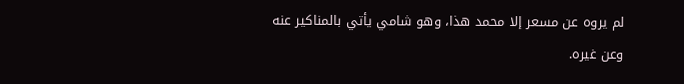لم يروه عن مسعر إلا محمد هذا، وهو شامي يأتي بالمناكير عنه
وعن غيره.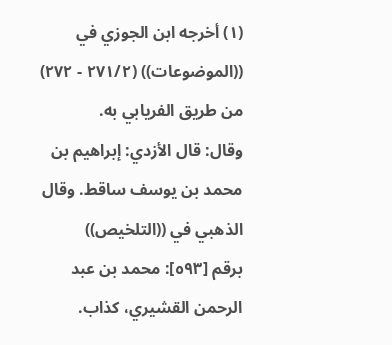(١) أخرجه ابن الجوزي في ((الموضوعات)) (٢٧١/٢ - ٢٧٢) من طريق الفريابي به.
وقال: قال الأزدي: إبراهيم بن محمد بن يوسف ساقط. وقال الذهبي في ((التلخيص))
برقم [٥٩٣]: محمد بن عبد الرحمن القشيري، كذاب.